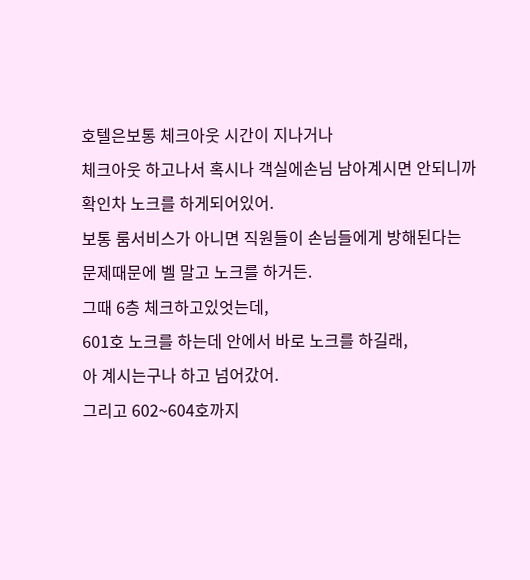호텔은보통 체크아웃 시간이 지나거나
체크아웃 하고나서 혹시나 객실에손님 남아계시면 안되니까
확인차 노크를 하게되어있어.
보통 룸서비스가 아니면 직원들이 손님들에게 방해된다는 문제때문에 벨 말고 노크를 하거든.
그때 6층 체크하고있엇는데,
601호 노크를 하는데 안에서 바로 노크를 하길래,
아 계시는구나 하고 넘어갔어.
그리고 602~604호까지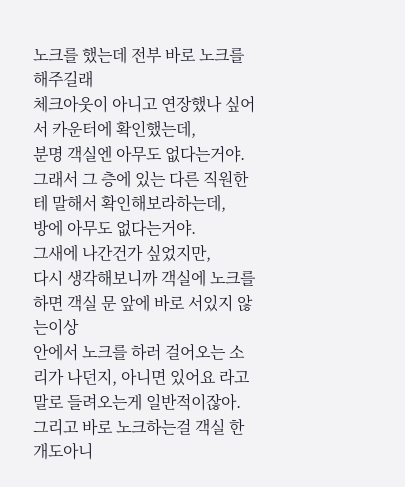노크를 했는데 전부 바로 노크를 해주길래
체크아웃이 아니고 연장했나 싶어서 카운터에 확인했는데,
분명 객실엔 아무도 없다는거야.
그래서 그 층에 있는 다른 직원한테 말해서 확인해보라하는데,
방에 아무도 없다는거야.
그새에 나간건가 싶었지만,
다시 생각해보니까 객실에 노크를 하면 객실 문 앞에 바로 서있지 않는이상
안에서 노크를 하러 걸어오는 소리가 나던지, 아니면 있어요 라고 말로 들려오는게 일반적이잖아.
그리고 바로 노크하는걸 객실 한개도아니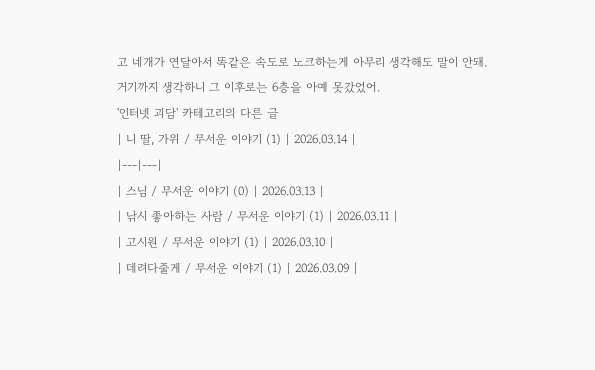고 네개가 연달아서 똑같은 속도로 노크하는게 아무리 생각해도 말이 안돼.
거기까지 생각하니 그 이후로는 6층을 아예 못갔었어.
'인터넷 괴담' 카테고리의 다른 글
| 니 딸, 가위 / 무서운 이야기 (1) | 2026.03.14 |
|---|---|
| 스님 / 무서운 이야기 (0) | 2026.03.13 |
| 낚시 좋아하는 사람 / 무서운 이야기 (1) | 2026.03.11 |
| 고시원 / 무서운 이야기 (1) | 2026.03.10 |
| 데려다줄게 / 무서운 이야기 (1) | 2026.03.09 |